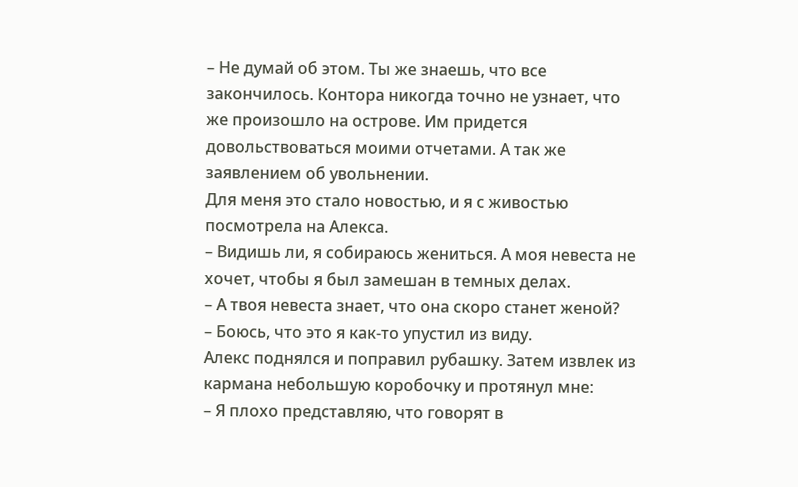– Не думай об этом. Ты же знаешь, что все закончилось. Контора никогда точно не узнает, что же произошло на острове. Им придется довольствоваться моими отчетами. А так же заявлением об увольнении.
Для меня это стало новостью, и я с живостью посмотрела на Алекса.
– Видишь ли, я собираюсь жениться. А моя невеста не хочет, чтобы я был замешан в темных делах.
– А твоя невеста знает, что она скоро станет женой?
– Боюсь, что это я как-то упустил из виду.
Алекс поднялся и поправил рубашку. Затем извлек из кармана небольшую коробочку и протянул мне:
– Я плохо представляю, что говорят в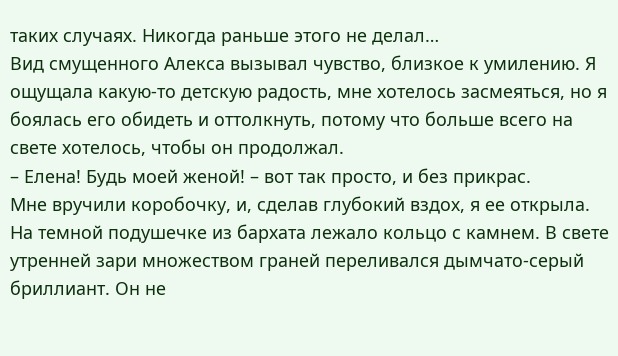таких случаях. Никогда раньше этого не делал…
Вид смущенного Алекса вызывал чувство, близкое к умилению. Я ощущала какую-то детскую радость, мне хотелось засмеяться, но я боялась его обидеть и оттолкнуть, потому что больше всего на свете хотелось, чтобы он продолжал.
– Елена! Будь моей женой! – вот так просто, и без прикрас.
Мне вручили коробочку, и, сделав глубокий вздох, я ее открыла. На темной подушечке из бархата лежало кольцо с камнем. В свете утренней зари множеством граней переливался дымчато-серый бриллиант. Он не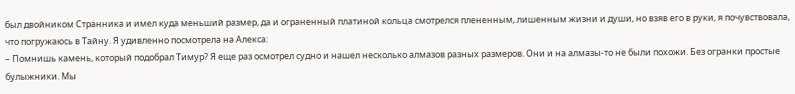был двойником Странника и имел куда меньший размер, да и ограненный платиной кольца смотрелся плененным, лишенным жизни и души, но взяв его в руки, я почувствовала, что погружаюсь в Тайну. Я удивленно посмотрела на Алекса:
– Помнишь камень, который подобрал Тимур? Я еще раз осмотрел судно и нашел несколько алмазов разных размеров. Они и на алмазы-то не были похожи. Без огранки простые булыжники. Мы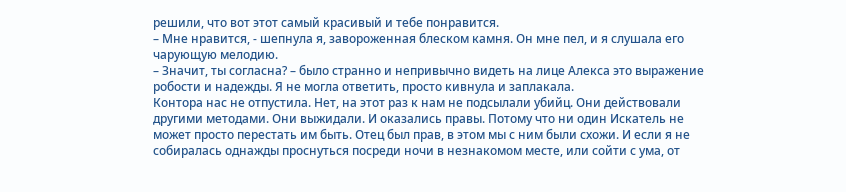решили, что вот этот самый красивый и тебе понравится.
– Мне нравится, - шепнула я, завороженная блеском камня. Он мне пел, и я слушала его чарующую мелодию.
– Значит, ты согласна? – было странно и непривычно видеть на лице Алекса это выражение робости и надежды. Я не могла ответить, просто кивнула и заплакала.
Контора нас не отпустила. Нет, на этот раз к нам не подсылали убийц. Они действовали другими методами. Они выжидали. И оказались правы. Потому что ни один Искатель не может просто перестать им быть. Отец был прав, в этом мы с ним были схожи. И если я не собиралась однажды проснуться посреди ночи в незнакомом месте, или сойти с ума, от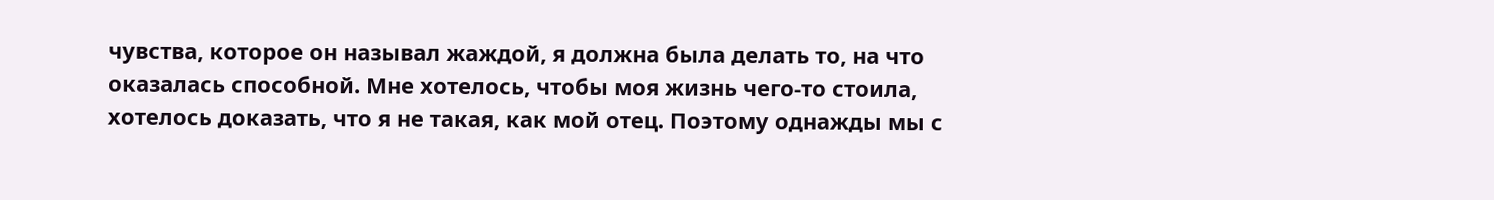чувства, которое он называл жаждой, я должна была делать то, на что оказалась способной. Мне хотелось, чтобы моя жизнь чего-то стоила, хотелось доказать, что я не такая, как мой отец. Поэтому однажды мы с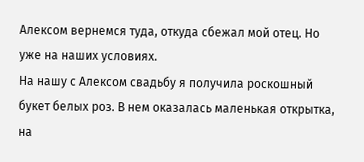Алексом вернемся туда, откуда сбежал мой отец. Но уже на наших условиях.
На нашу с Алексом свадьбу я получила роскошный букет белых роз. В нем оказалась маленькая открытка, на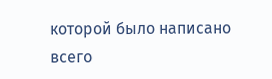которой было написано всего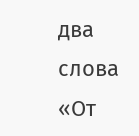два слова «От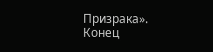Призрака».
Конец